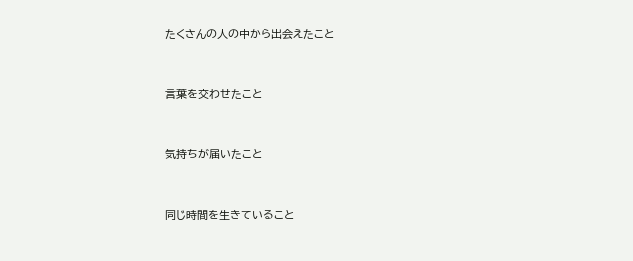たくさんの人の中から出会えたこと




言葉を交わせたこと




気持ちが届いたこと




同じ時間を生きていること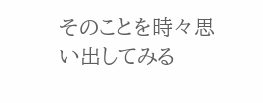そのことを時々思い出してみる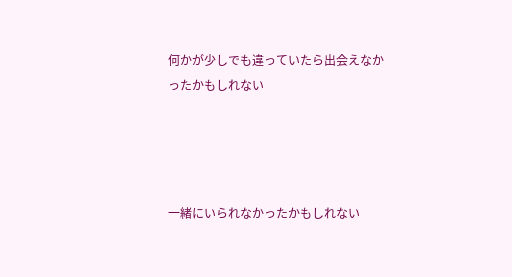何かが少しでも違っていたら出会えなかったかもしれない




一緒にいられなかったかもしれない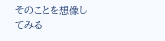そのことを想像してみる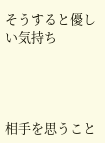そうすると優しい気持ち




相手を思うこと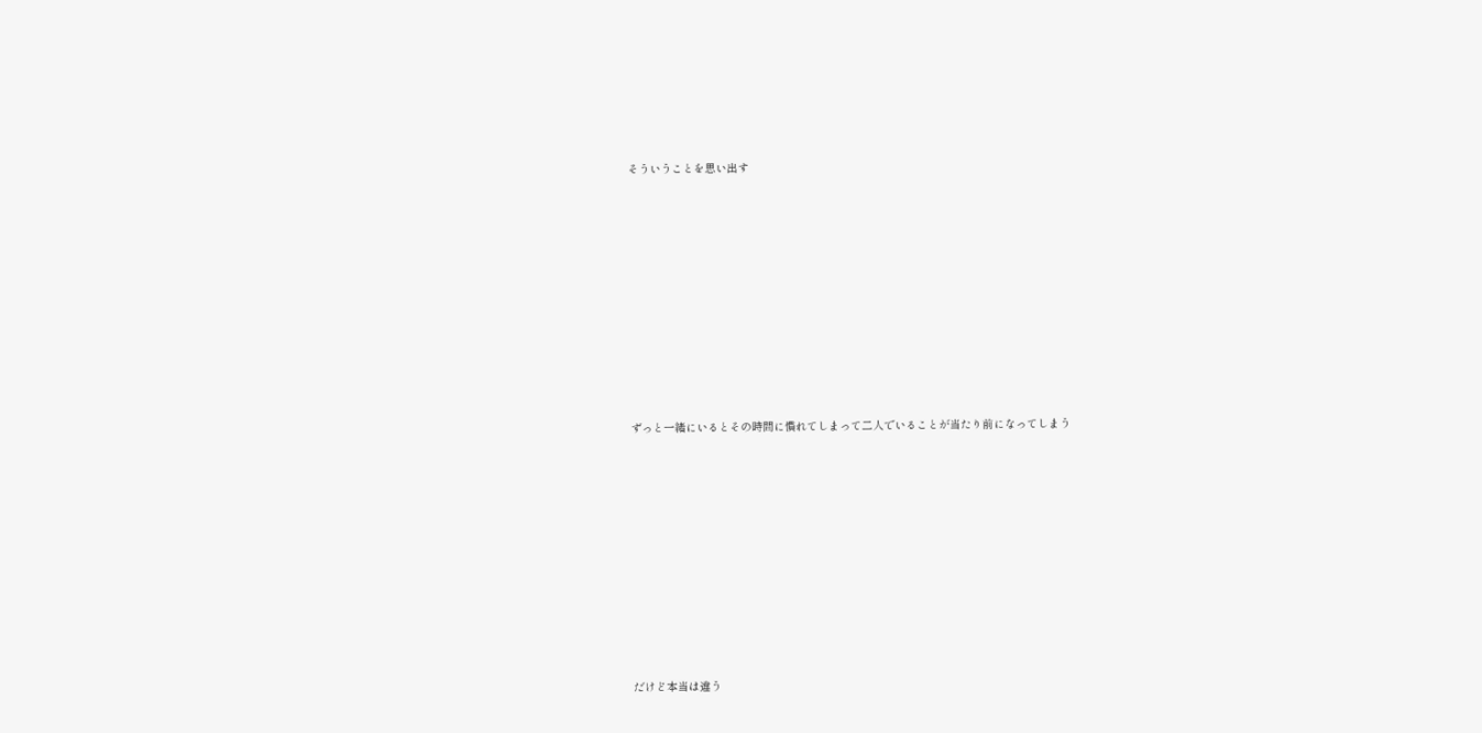そういうことを思い出す















ずっと一緒にいるとその時間に慣れてしまって二人でいることが当たり前になってしまう















だけど本当は違う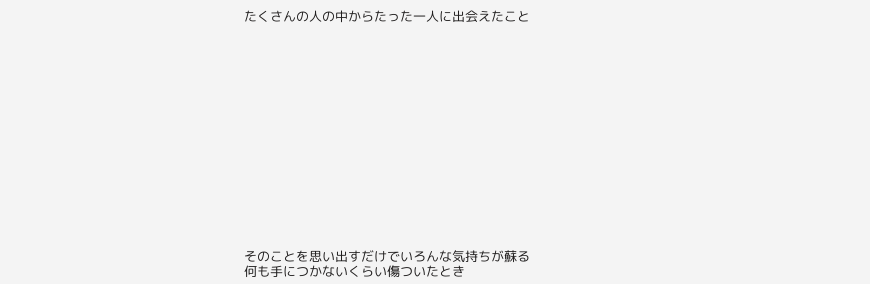たくさんの人の中からたった一人に出会えたこと















そのことを思い出すだけでいろんな気持ちが蘇る
何も手につかないくらい傷ついたとき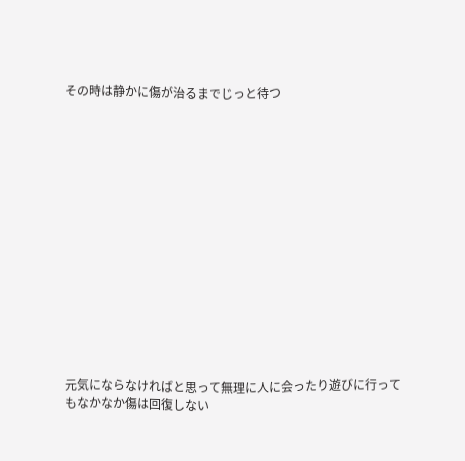その時は静かに傷が治るまでじっと待つ















元気にならなければと思って無理に人に会ったり遊びに行ってもなかなか傷は回復しない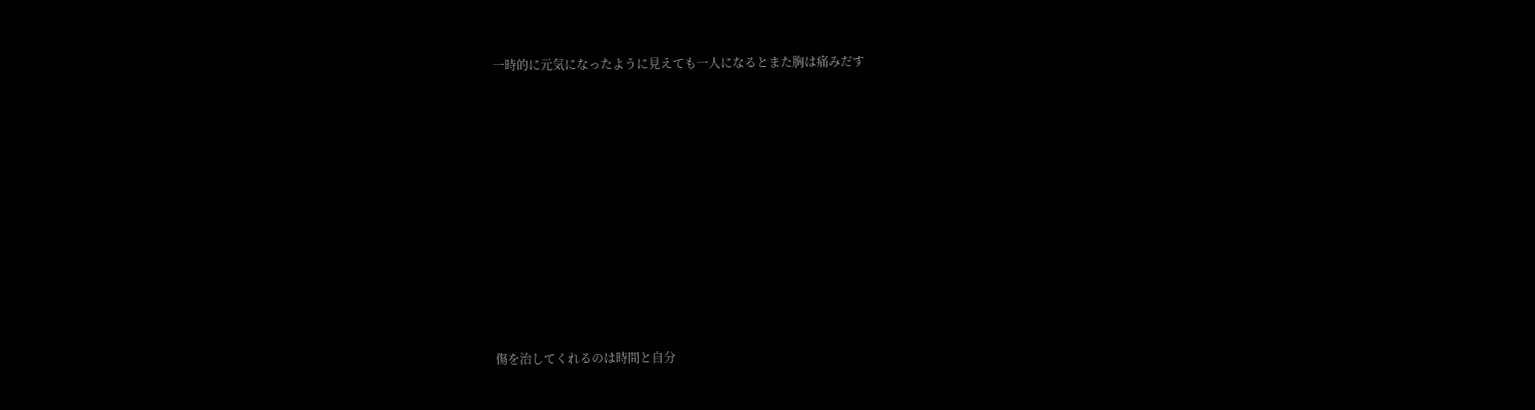一時的に元気になったように見えても一人になるとまた胸は痛みだす















傷を治してくれるのは時間と自分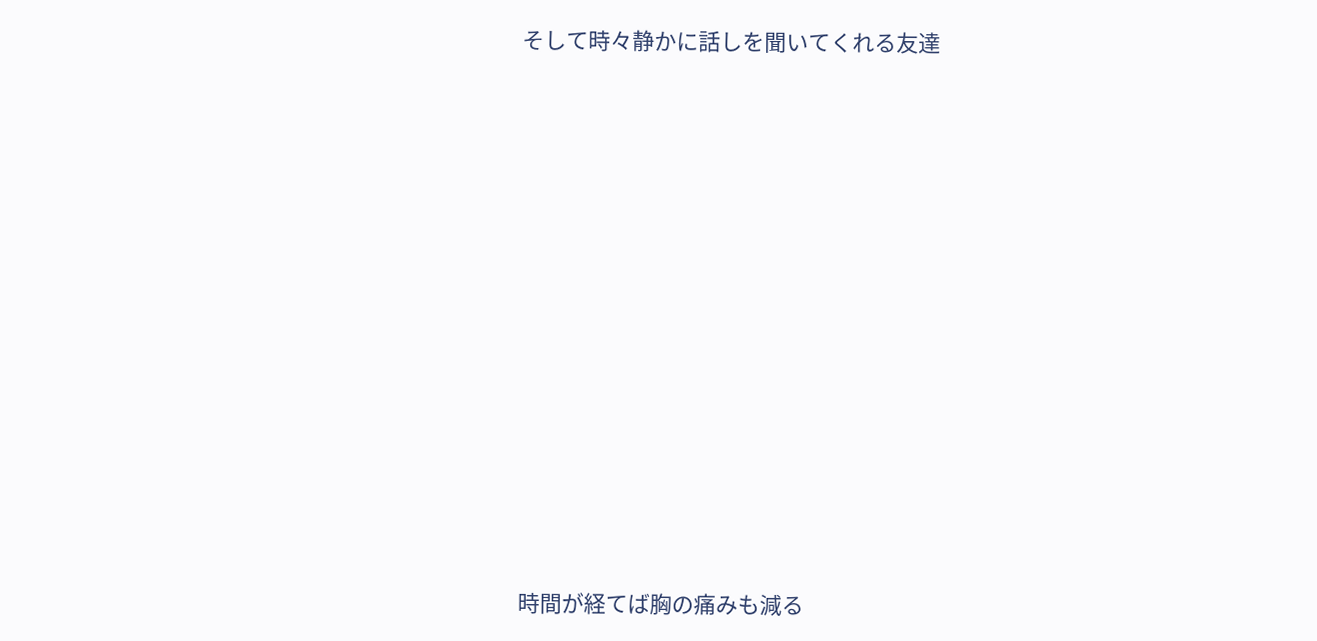そして時々静かに話しを聞いてくれる友達















時間が経てば胸の痛みも減る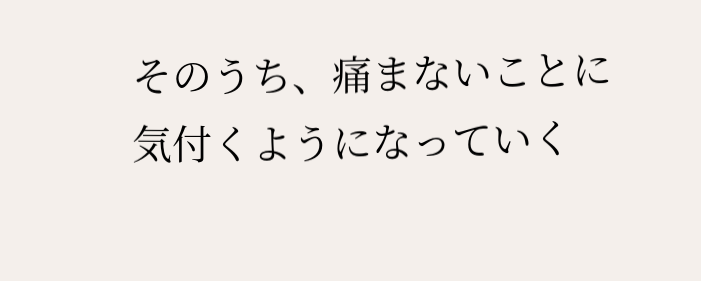そのうち、痛まないことに気付くようになっていく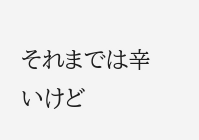それまでは辛いけど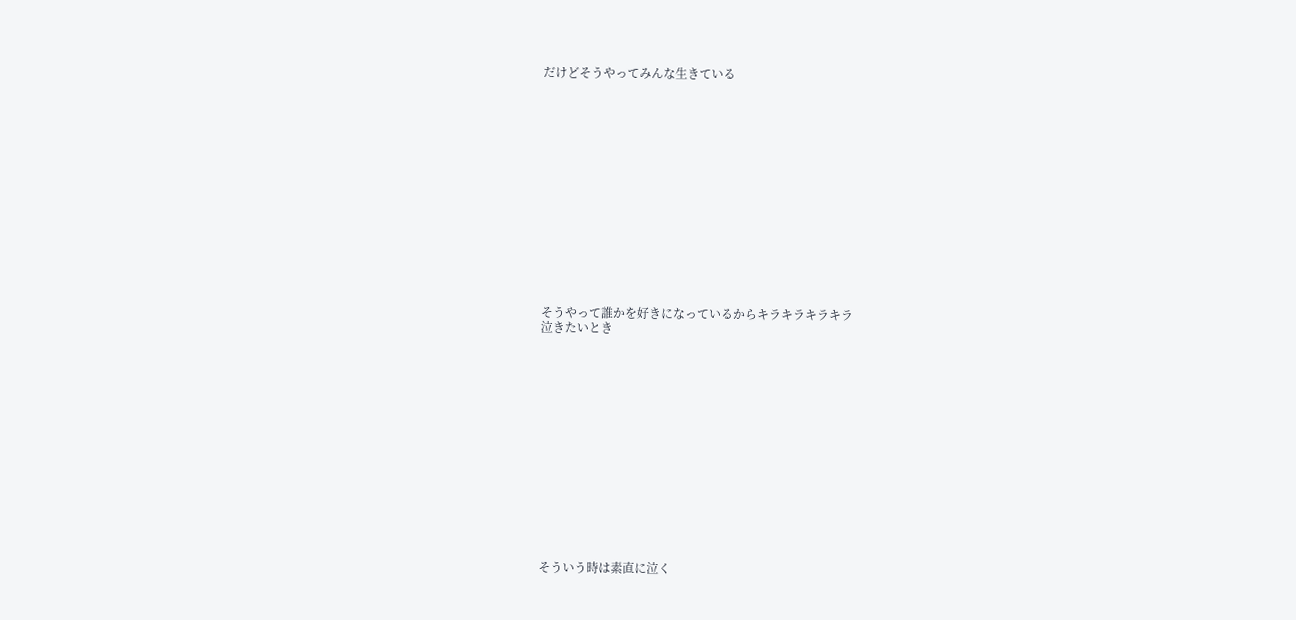だけどそうやってみんな生きている















そうやって誰かを好きになっているからキラキラキラキラ
泣きたいとき















そういう時は素直に泣く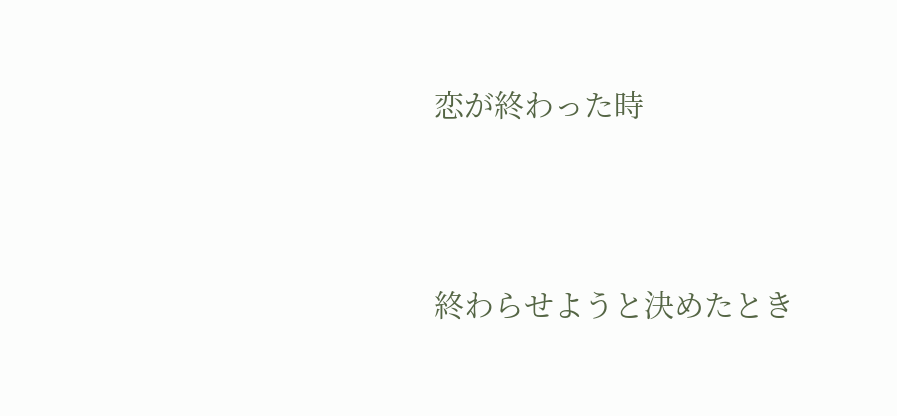恋が終わった時




終わらせようと決めたとき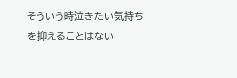そういう時泣きたい気持ちを抑えることはない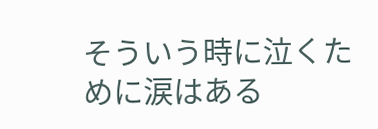そういう時に泣くために涙はある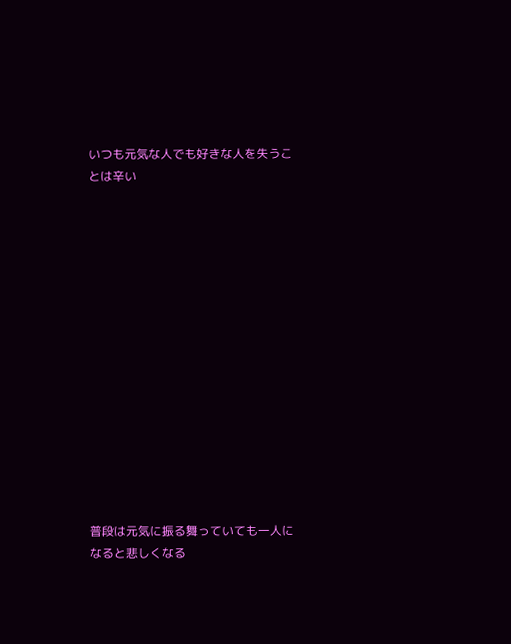いつも元気な人でも好きな人を失うことは辛い















普段は元気に振る舞っていても一人になると悲しくなる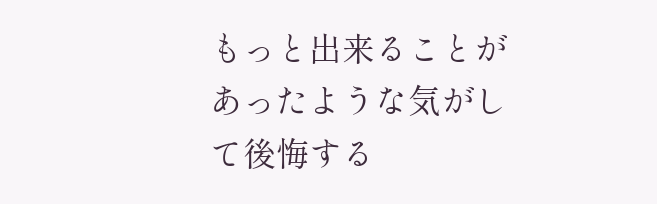もっと出来ることがあったような気がして後悔する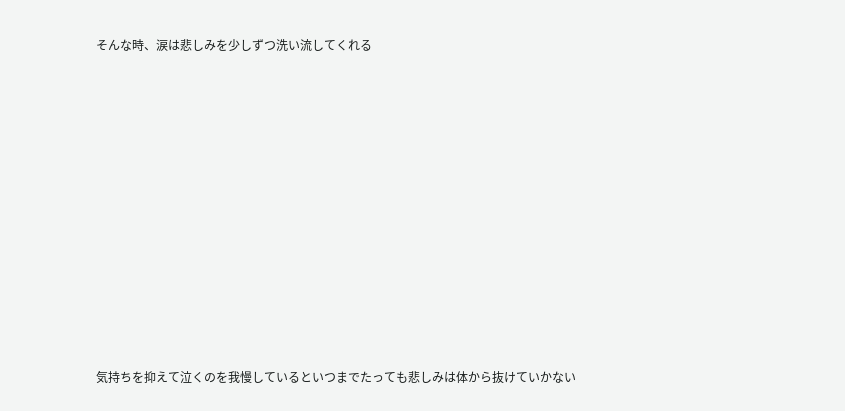そんな時、涙は悲しみを少しずつ洗い流してくれる















気持ちを抑えて泣くのを我慢しているといつまでたっても悲しみは体から抜けていかない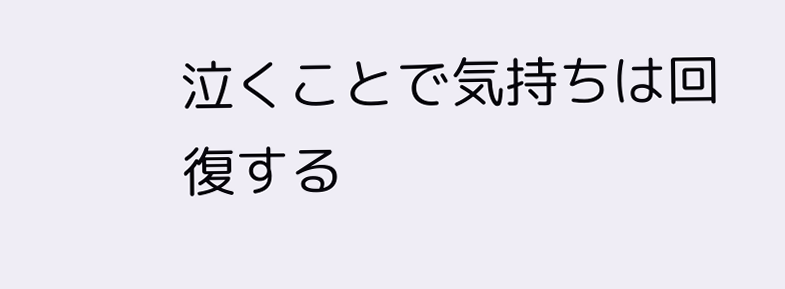泣くことで気持ちは回復する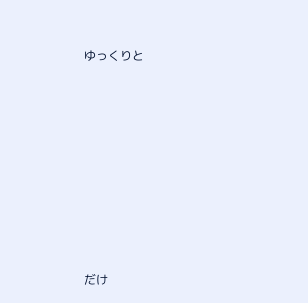ゆっくりと















だけ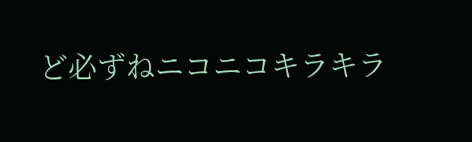ど必ずねニコニコキラキラ